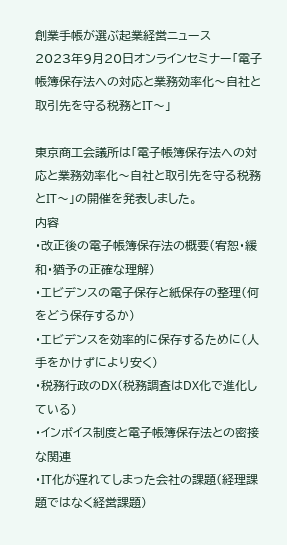創業手帳が選ぶ起業経営ニュース
2023年9月20日オンラインセミナー「電子帳簿保存法への対応と業務効率化〜自社と取引先を守る税務とIT〜」

東京商工会議所は「電子帳簿保存法への対応と業務効率化〜自社と取引先を守る税務とIT〜」の開催を発表しました。
内容
・改正後の電子帳簿保存法の概要(宥恕・緩和・猶予の正確な理解)
・エビデンスの電子保存と紙保存の整理(何をどう保存するか)
・エビデンスを効率的に保存するために(人手をかけずにより安く)
・税務行政のDX(税務調査はDX化で進化している)
・インボイス制度と電子帳簿保存法との密接な関連
・IT化が遅れてしまった会社の課題(経理課題ではなく経営課題)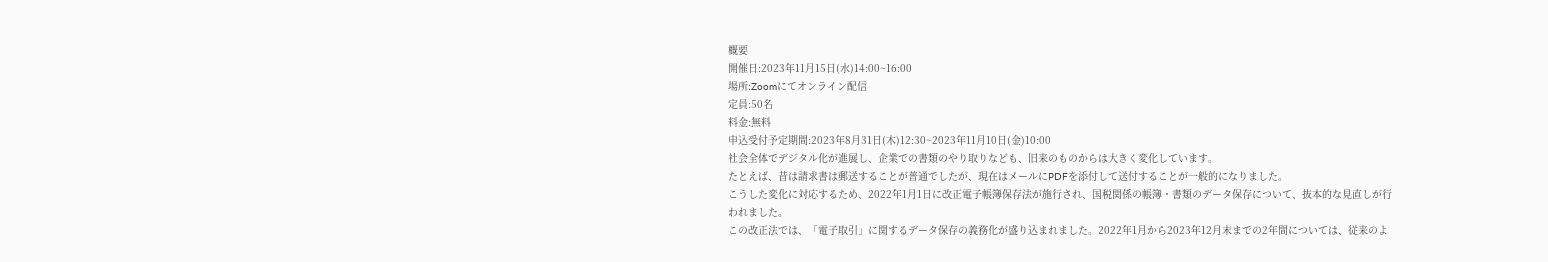概要
開催日:2023年11月15日(水)14:00~16:00
場所:Zoomにてオンライン配信
定員:50名
料金:無料
申込受付予定期間:2023年8月31日(木)12:30~2023年11月10日(金)10:00
社会全体でデジタル化が進展し、企業での書類のやり取りなども、旧来のものからは大きく変化しています。
たとえば、昔は請求書は郵送することが普通でしたが、現在はメールにPDFを添付して送付することが一般的になりました。
こうした変化に対応するため、2022年1月1日に改正電子帳簿保存法が施行され、国税関係の帳簿・書類のデータ保存について、抜本的な見直しが行われました。
この改正法では、「電子取引」に関するデータ保存の義務化が盛り込まれました。2022年1月から2023年12月末までの2年間については、従来のよ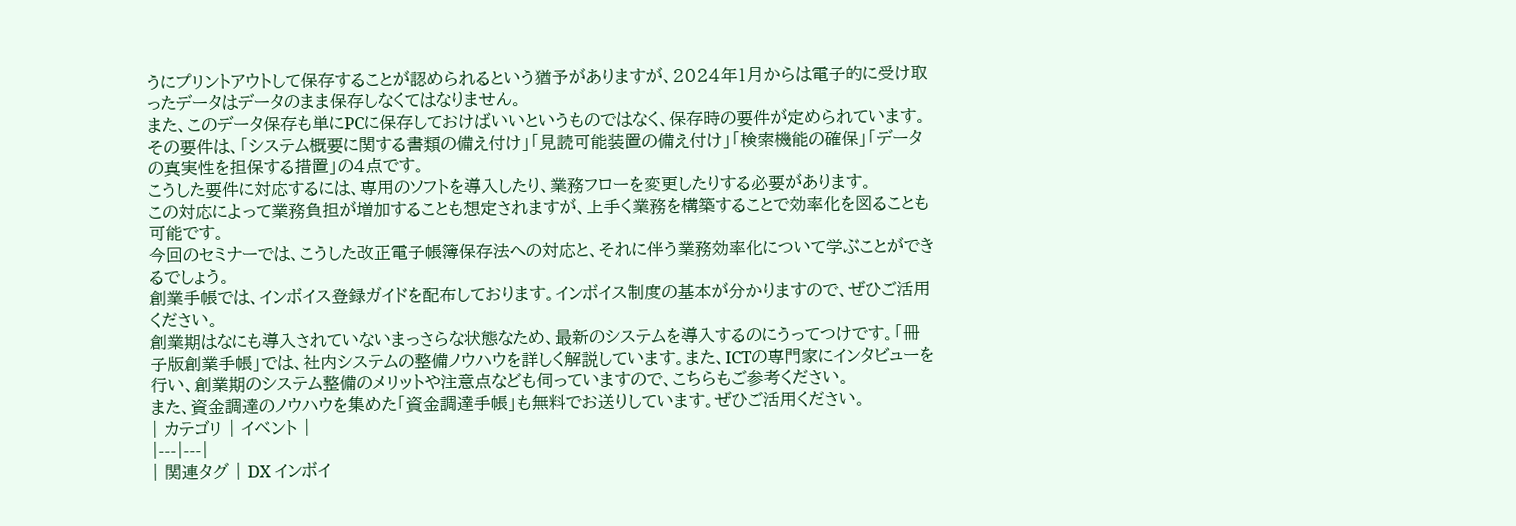うにプリントアウトして保存することが認められるという猶予がありますが、2024年1月からは電子的に受け取ったデータはデータのまま保存しなくてはなりません。
また、このデータ保存も単にPCに保存しておけばいいというものではなく、保存時の要件が定められています。その要件は、「システム概要に関する書類の備え付け」「見読可能装置の備え付け」「検索機能の確保」「データの真実性を担保する措置」の4点です。
こうした要件に対応するには、専用のソフトを導入したり、業務フローを変更したりする必要があります。
この対応によって業務負担が増加することも想定されますが、上手く業務を構築することで効率化を図ることも可能です。
今回のセミナーでは、こうした改正電子帳簿保存法への対応と、それに伴う業務効率化について学ぶことができるでしょう。
創業手帳では、インボイス登録ガイドを配布しております。インボイス制度の基本が分かりますので、ぜひご活用ください。
創業期はなにも導入されていないまっさらな状態なため、最新のシステムを導入するのにうってつけです。「冊子版創業手帳」では、社内システムの整備ノウハウを詳しく解説しています。また、ICTの専門家にインタビューを行い、創業期のシステム整備のメリットや注意点なども伺っていますので、こちらもご参考ください。
また、資金調達のノウハウを集めた「資金調達手帳」も無料でお送りしています。ぜひご活用ください。
| カテゴリ | イベント |
|---|---|
| 関連タグ | DX インボイ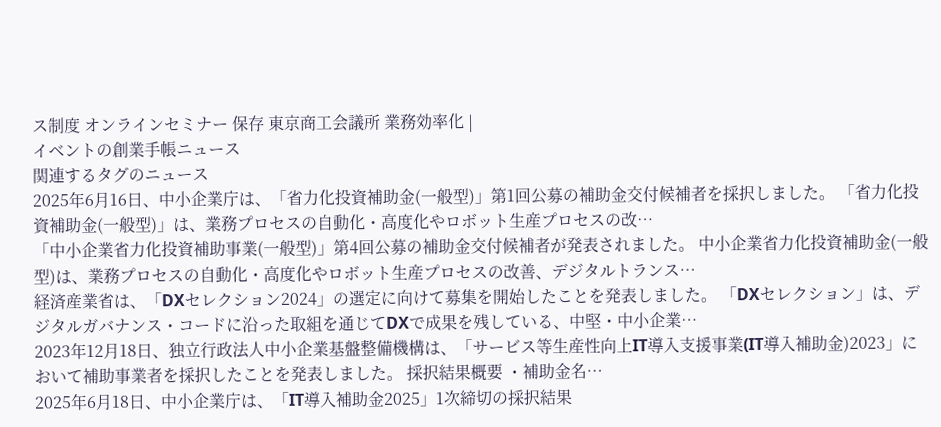ス制度 オンラインセミナー 保存 東京商工会議所 業務効率化 |
イベントの創業手帳ニュース
関連するタグのニュース
2025年6月16日、中小企業庁は、「省力化投資補助金(一般型)」第1回公募の補助金交付候補者を採択しました。 「省力化投資補助金(一般型)」は、業務プロセスの自動化・高度化やロボット生産プロセスの改…
「中小企業省力化投資補助事業(一般型)」第4回公募の補助金交付候補者が発表されました。 中小企業省力化投資補助金(一般型)は、業務プロセスの自動化・高度化やロボット生産プロセスの改善、デジタルトランス…
経済産業省は、「DXセレクション2024」の選定に向けて募集を開始したことを発表しました。 「DXセレクション」は、デジタルガバナンス・コードに沿った取組を通じてDXで成果を残している、中堅・中小企業…
2023年12月18日、独立行政法人中小企業基盤整備機構は、「サービス等生産性向上IT導入支援事業(IT導入補助金)2023」において補助事業者を採択したことを発表しました。 採択結果概要 ・補助金名…
2025年6月18日、中小企業庁は、「IT導入補助金2025」1次締切の採択結果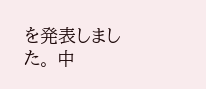を発表しました。 中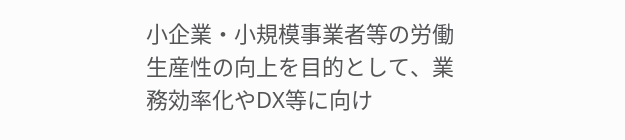小企業・小規模事業者等の労働生産性の向上を目的として、業務効率化やDX等に向け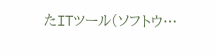たITツール(ソフトウ…